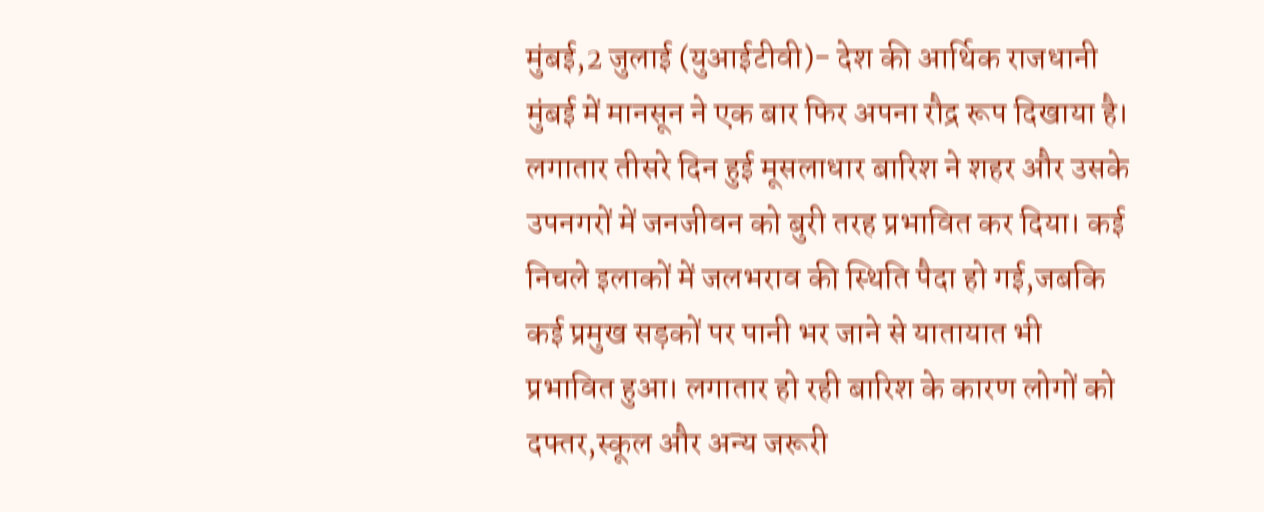मुंबई,2 जुलाई (युआईटीवी)- देश की आर्थिक राजधानी मुंबई में मानसून ने एक बार फिर अपना रौद्र रूप दिखाया है। लगातार तीसरे दिन हुई मूसलाधार बारिश ने शहर और उसके उपनगरों में जनजीवन को बुरी तरह प्रभावित कर दिया। कई निचले इलाकों में जलभराव की स्थिति पैदा हो गई,जबकि कई प्रमुख सड़कों पर पानी भर जाने से यातायात भी प्रभावित हुआ। लगातार हो रही बारिश के कारण लोगों को दफ्तर,स्कूल और अन्य जरूरी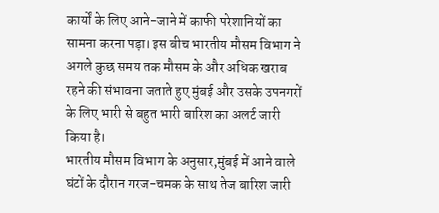कार्यों के लिए आने-जाने में काफी परेशानियों का सामना करना पड़ा। इस बीच भारतीय मौसम विभाग ने अगले कुछ समय तक मौसम के और अधिक खराब रहने की संभावना जताते हुए मुंबई और उसके उपनगरों के लिए भारी से बहुत भारी बारिश का अलर्ट जारी किया है।
भारतीय मौसम विभाग के अनुसार,मुंबई में आने वाले घंटों के दौरान गरज-चमक के साथ तेज बारिश जारी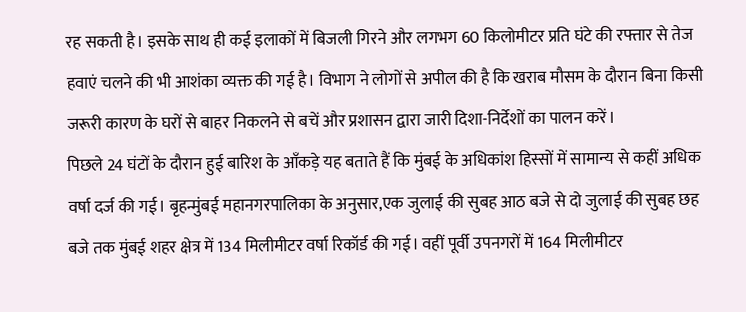रह सकती है। इसके साथ ही कई इलाकों में बिजली गिरने और लगभग 60 किलोमीटर प्रति घंटे की रफ्तार से तेज हवाएं चलने की भी आशंका व्यक्त की गई है। विभाग ने लोगों से अपील की है कि खराब मौसम के दौरान बिना किसी जरूरी कारण के घरों से बाहर निकलने से बचें और प्रशासन द्वारा जारी दिशा-निर्देशों का पालन करें।
पिछले 24 घंटों के दौरान हुई बारिश के आँकड़े यह बताते हैं कि मुंबई के अधिकांश हिस्सों में सामान्य से कहीं अधिक वर्षा दर्ज की गई। बृहन्मुंबई महानगरपालिका के अनुसार,एक जुलाई की सुबह आठ बजे से दो जुलाई की सुबह छह बजे तक मुंबई शहर क्षेत्र में 134 मिलीमीटर वर्षा रिकॉर्ड की गई। वहीं पूर्वी उपनगरों में 164 मिलीमीटर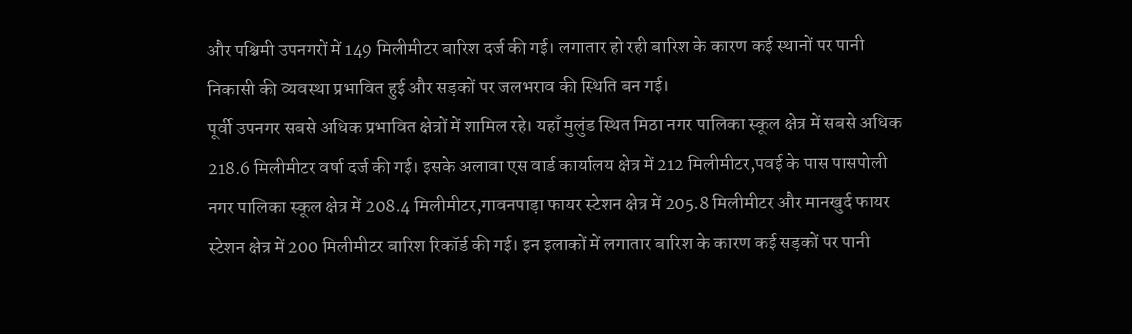और पश्चिमी उपनगरों में 149 मिलीमीटर बारिश दर्ज की गई। लगातार हो रही बारिश के कारण कई स्थानों पर पानी निकासी की व्यवस्था प्रभावित हुई और सड़कों पर जलभराव की स्थिति बन गई।
पूर्वी उपनगर सबसे अधिक प्रभावित क्षेत्रों में शामिल रहे। यहाँ मुलुंड स्थित मिठा नगर पालिका स्कूल क्षेत्र में सबसे अधिक 218.6 मिलीमीटर वर्षा दर्ज की गई। इसके अलावा एस वार्ड कार्यालय क्षेत्र में 212 मिलीमीटर,पवई के पास पासपोली नगर पालिका स्कूल क्षेत्र में 208.4 मिलीमीटर,गावनपाड़ा फायर स्टेशन क्षेत्र में 205.8 मिलीमीटर और मानखुर्द फायर स्टेशन क्षेत्र में 200 मिलीमीटर बारिश रिकॉर्ड की गई। इन इलाकों में लगातार बारिश के कारण कई सड़कों पर पानी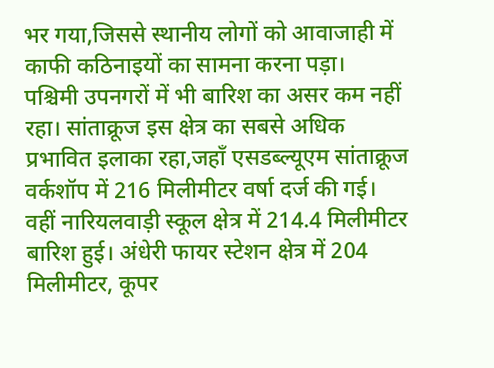भर गया,जिससे स्थानीय लोगों को आवाजाही में काफी कठिनाइयों का सामना करना पड़ा।
पश्चिमी उपनगरों में भी बारिश का असर कम नहीं रहा। सांताक्रूज इस क्षेत्र का सबसे अधिक प्रभावित इलाका रहा,जहाँ एसडब्ल्यूएम सांताक्रूज वर्कशॉप में 216 मिलीमीटर वर्षा दर्ज की गई। वहीं नारियलवाड़ी स्कूल क्षेत्र में 214.4 मिलीमीटर बारिश हुई। अंधेरी फायर स्टेशन क्षेत्र में 204 मिलीमीटर, कूपर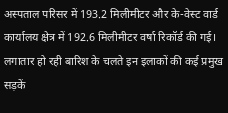अस्पताल परिसर में 193.2 मिलीमीटर और के-वेस्ट वार्ड कार्यालय क्षेत्र में 192.6 मिलीमीटर वर्षा रिकॉर्ड की गई। लगातार हो रही बारिश के चलते इन इलाकों की कई प्रमुख सड़कें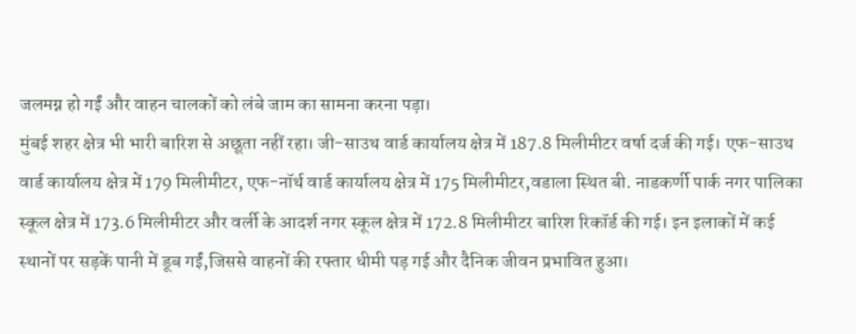जलमग्न हो गईं और वाहन चालकों को लंबे जाम का सामना करना पड़ा।
मुंबई शहर क्षेत्र भी भारी बारिश से अछूता नहीं रहा। जी-साउथ वार्ड कार्यालय क्षेत्र में 187.8 मिलीमीटर वर्षा दर्ज की गई। एफ-साउथ वार्ड कार्यालय क्षेत्र में 179 मिलीमीटर, एफ-नॉर्थ वार्ड कार्यालय क्षेत्र में 175 मिलीमीटर,वडाला स्थित बी. नाडकर्णी पार्क नगर पालिका स्कूल क्षेत्र में 173.6 मिलीमीटर और वर्ली के आदर्श नगर स्कूल क्षेत्र में 172.8 मिलीमीटर बारिश रिकॉर्ड की गई। इन इलाकों में कई स्थानों पर सड़कें पानी में डूब गईं,जिससे वाहनों की रफ्तार धीमी पड़ गई और दैनिक जीवन प्रभावित हुआ।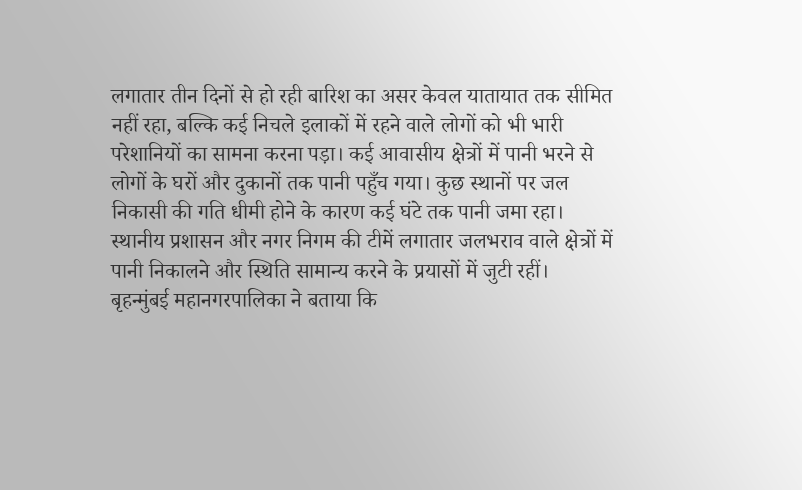लगातार तीन दिनों से हो रही बारिश का असर केवल यातायात तक सीमित नहीं रहा, बल्कि कई निचले इलाकों में रहने वाले लोगों को भी भारी परेशानियों का सामना करना पड़ा। कई आवासीय क्षेत्रों में पानी भरने से लोगों के घरों और दुकानों तक पानी पहुँच गया। कुछ स्थानों पर जल निकासी की गति धीमी होने के कारण कई घंटे तक पानी जमा रहा। स्थानीय प्रशासन और नगर निगम की टीमें लगातार जलभराव वाले क्षेत्रों में पानी निकालने और स्थिति सामान्य करने के प्रयासों में जुटी रहीं।
बृहन्मुंबई महानगरपालिका ने बताया कि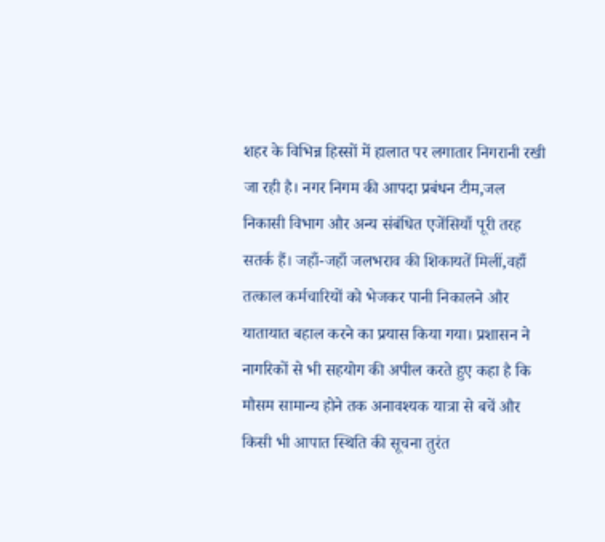शहर के विभिन्न हिस्सों में हालात पर लगातार निगरानी रखी जा रही है। नगर निगम की आपदा प्रबंधन टीम,जल निकासी विभाग और अन्य संबंधित एजेंसियाँ पूरी तरह सतर्क हैं। जहाँ-जहाँ जलभराव की शिकायतें मिलीं,वहाँ तत्काल कर्मचारियों को भेजकर पानी निकालने और यातायात बहाल करने का प्रयास किया गया। प्रशासन ने नागरिकों से भी सहयोग की अपील करते हुए कहा है कि मौसम सामान्य होने तक अनावश्यक यात्रा से बचें और किसी भी आपात स्थिति की सूचना तुरंत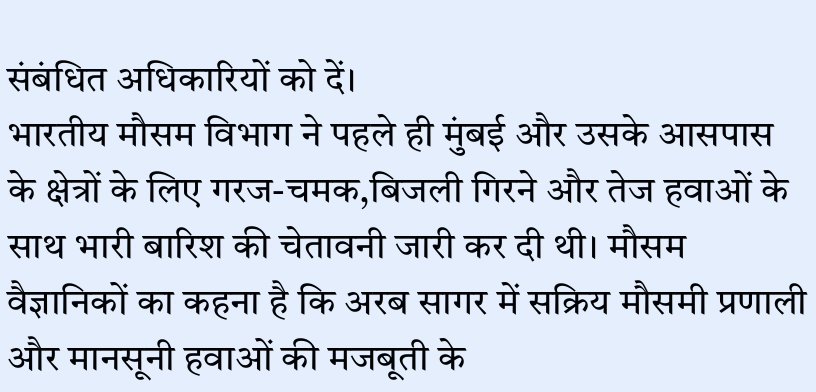संबंधित अधिकारियों को दें।
भारतीय मौसम विभाग ने पहले ही मुंबई और उसके आसपास के क्षेत्रों के लिए गरज-चमक,बिजली गिरने और तेज हवाओं के साथ भारी बारिश की चेतावनी जारी कर दी थी। मौसम वैज्ञानिकों का कहना है कि अरब सागर में सक्रिय मौसमी प्रणाली और मानसूनी हवाओं की मजबूती के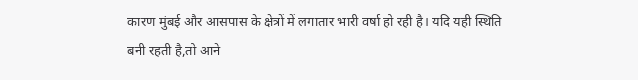कारण मुंबई और आसपास के क्षेत्रों में लगातार भारी वर्षा हो रही है। यदि यही स्थिति बनी रहती है,तो आने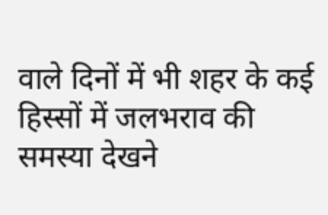वाले दिनों में भी शहर के कई हिस्सों में जलभराव की समस्या देखने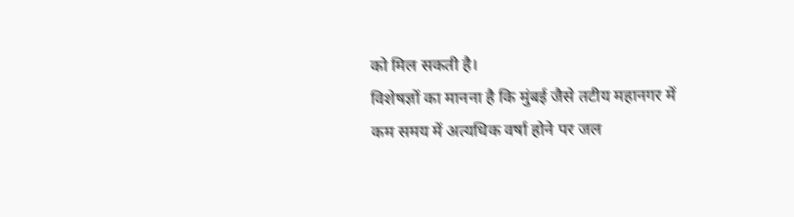को मिल सकती है।
विशेषज्ञों का मानना है कि मुंबई जैसे तटीय महानगर में कम समय में अत्यधिक वर्षा होने पर जल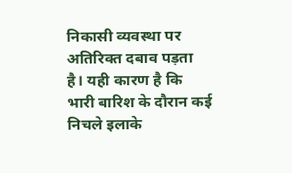निकासी व्यवस्था पर अतिरिक्त दबाव पड़ता है। यही कारण है कि भारी बारिश के दौरान कई निचले इलाके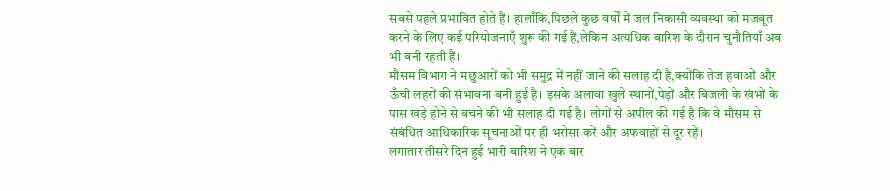सबसे पहले प्रभावित होते हैं। हालाँकि,पिछले कुछ वर्षों में जल निकासी व्यवस्था को मजबूत करने के लिए कई परियोजनाएँ शुरू की गई हैं,लेकिन अत्यधिक बारिश के दौरान चुनौतियाँ अब भी बनी रहती हैं।
मौसम विभाग ने मछुआरों को भी समुद्र में नहीं जाने की सलाह दी है,क्योंकि तेज हवाओं और ऊँची लहरों की संभावना बनी हुई है। इसके अलावा खुले स्थानों,पेड़ों और बिजली के खंभों के पास खड़े होने से बचने की भी सलाह दी गई है। लोगों से अपील की गई है कि वे मौसम से संबंधित आधिकारिक सूचनाओं पर ही भरोसा करें और अफवाहों से दूर रहें।
लगातार तीसरे दिन हुई भारी बारिश ने एक बार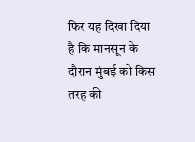फिर यह दिखा दिया है कि मानसून के दौरान मुंबई को किस तरह की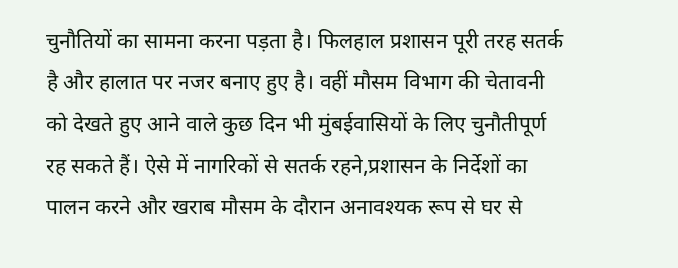चुनौतियों का सामना करना पड़ता है। फिलहाल प्रशासन पूरी तरह सतर्क है और हालात पर नजर बनाए हुए है। वहीं मौसम विभाग की चेतावनी को देखते हुए आने वाले कुछ दिन भी मुंबईवासियों के लिए चुनौतीपूर्ण रह सकते हैं। ऐसे में नागरिकों से सतर्क रहने,प्रशासन के निर्देशों का पालन करने और खराब मौसम के दौरान अनावश्यक रूप से घर से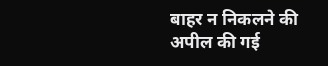बाहर न निकलने की अपील की गई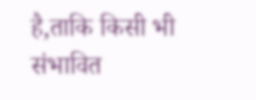है,ताकि किसी भी संभावित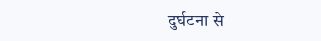दुर्घटना से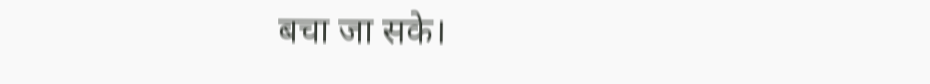बचा जा सके।